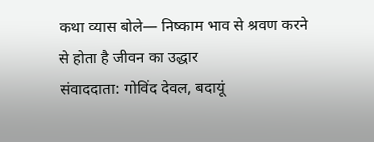कथा व्यास बोले— निष्काम भाव से श्रवण करने से होता है जीवन का उद्धार
संवाददाता: गोविंद देवल, बदायूं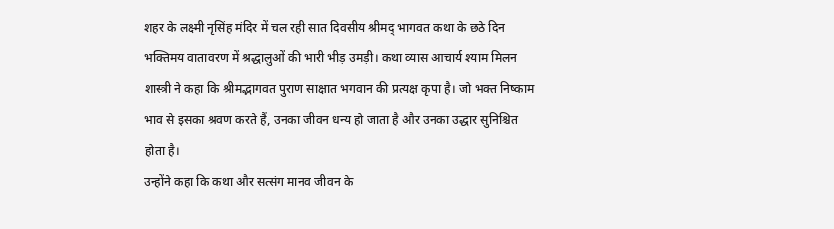शहर के लक्ष्मी नृसिंह मंदिर में चल रही सात दिवसीय श्रीमद् भागवत कथा के छठे दिन भक्तिमय वातावरण में श्रद्धालुओं की भारी भीड़ उमड़ी। कथा व्यास आचार्य श्याम मिलन शास्त्री ने कहा कि श्रीमद्भागवत पुराण साक्षात भगवान की प्रत्यक्ष कृपा है। जो भक्त निष्काम भाव से इसका श्रवण करते हैं, उनका जीवन धन्य हो जाता है और उनका उद्धार सुनिश्चित होता है।
उन्होंने कहा कि कथा और सत्संग मानव जीवन के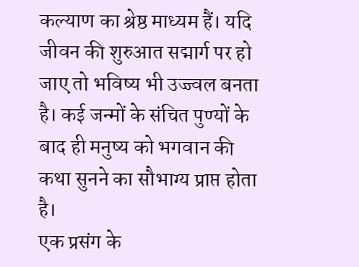कल्याण का श्रेष्ठ माध्यम हैं। यदि जीवन की शुरुआत सद्मार्ग पर हो जाए तो भविष्य भी उज्ज्वल बनता है। कई जन्मों के संचित पुण्यों के बाद ही मनुष्य को भगवान की कथा सुनने का सौभाग्य प्राप्त होता है।
एक प्रसंग के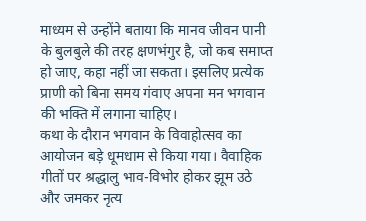माध्यम से उन्होंने बताया कि मानव जीवन पानी के बुलबुले की तरह क्षणभंगुर है, जो कब समाप्त हो जाए, कहा नहीं जा सकता। इसलिए प्रत्येक प्राणी को बिना समय गंवाए अपना मन भगवान की भक्ति में लगाना चाहिए।
कथा के दौरान भगवान के विवाहोत्सव का आयोजन बड़े धूमधाम से किया गया। वैवाहिक गीतों पर श्रद्धालु भाव-विभोर होकर झूम उठे और जमकर नृत्य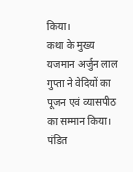किया।
कथा के मुख्य यजमान अर्जुन लाल गुप्ता ने वेदियों का पूजन एवं व्यासपीठ का सम्मान किया। पंडित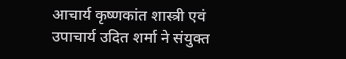आचार्य कृष्णकांत शास्त्री एवं उपाचार्य उदित शर्मा ने संयुक्त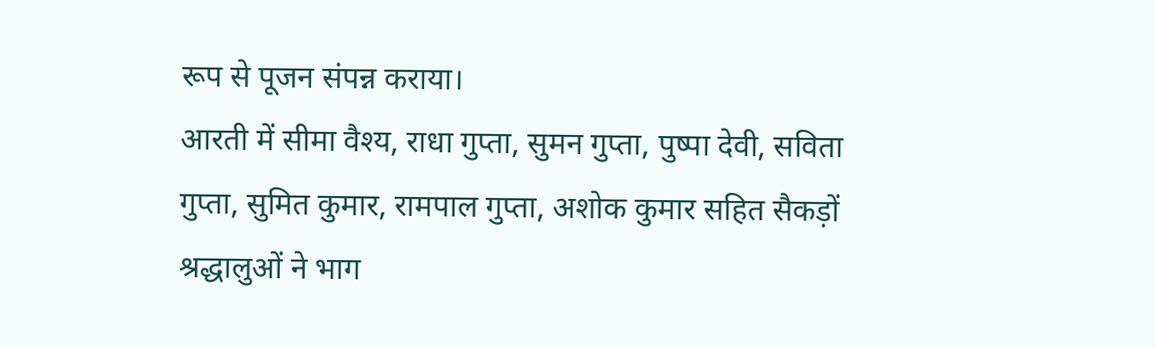रूप से पूजन संपन्न कराया।
आरती में सीमा वैश्य, राधा गुप्ता, सुमन गुप्ता, पुष्पा देवी, सविता गुप्ता, सुमित कुमार, रामपाल गुप्ता, अशोक कुमार सहित सैकड़ों श्रद्धालुओं ने भाग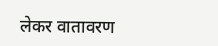लेकर वातावरण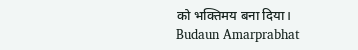को भक्तिमय बना दिया।
Budaun Amarprabhat